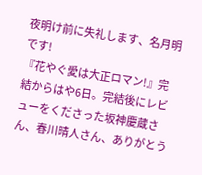夜明け前に失礼します、名月明です!
『花やぐ愛は大正ロマン!』完結からはや6日。完結後にレビューをくださった坂神慶蔵さん、春川晴人さん、ありがとう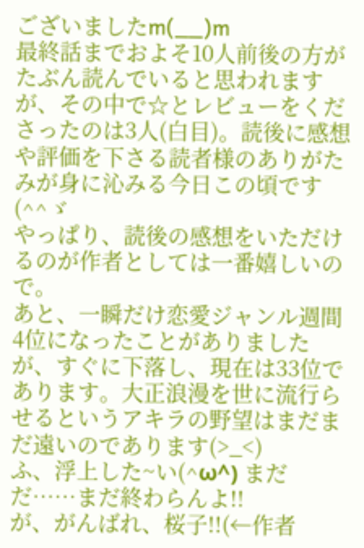ございましたm(__)m
最終話までおよそ10人前後の方がたぶん読んでいると思われますが、その中で☆とレビューをくださったのは3人(白目)。読後に感想や評価を下さる読者様のありがたみが身に沁みる今日この頃です(^^ゞ
やっぱり、読後の感想をいただけるのが作者としては一番嬉しいので。
あと、一瞬だけ恋愛ジャンル週間4位になったことがありましたが、すぐに下落し、現在は33位であります。大正浪漫を世に流行らせるというアキラの野望はまだまだ遠いのであります(>_<)
ふ、浮上した~い(^ω^) まだだ……まだ終わらんよ!!
が、がんばれ、桜子!!(←作者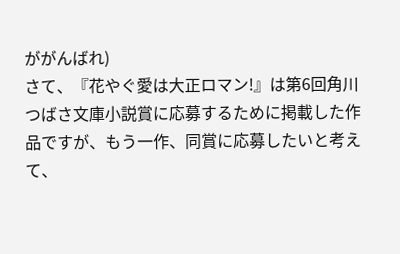ががんばれ)
さて、『花やぐ愛は大正ロマン!』は第6回角川つばさ文庫小説賞に応募するために掲載した作品ですが、もう一作、同賞に応募したいと考えて、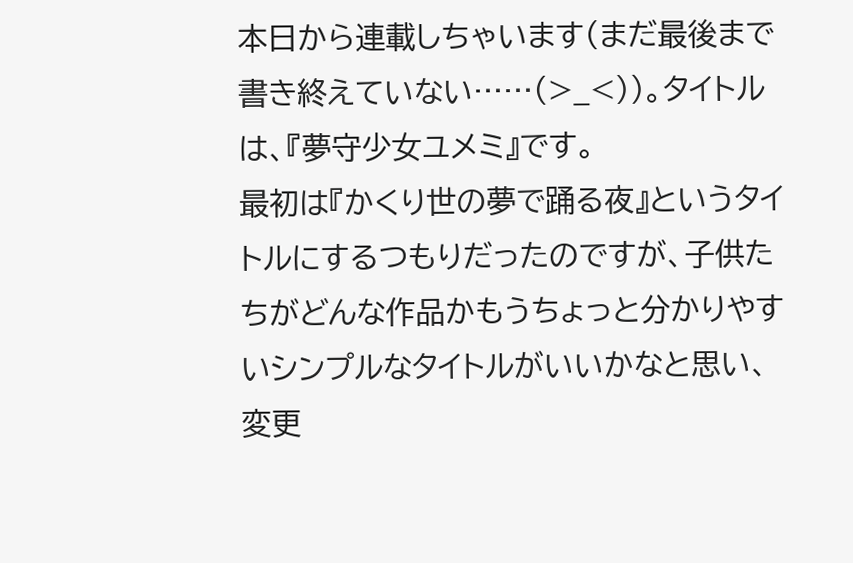本日から連載しちゃいます(まだ最後まで書き終えていない……(>_<))。タイトルは、『夢守少女ユメミ』です。
最初は『かくり世の夢で踊る夜』というタイトルにするつもりだったのですが、子供たちがどんな作品かもうちょっと分かりやすいシンプルなタイトルがいいかなと思い、変更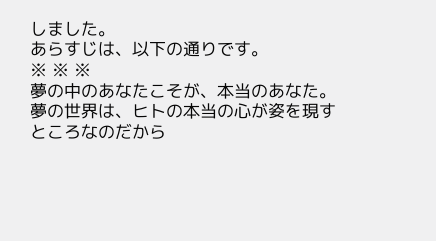しました。
あらすじは、以下の通りです。
※ ※ ※
夢の中のあなたこそが、本当のあなた。夢の世界は、ヒトの本当の心が姿を現すところなのだから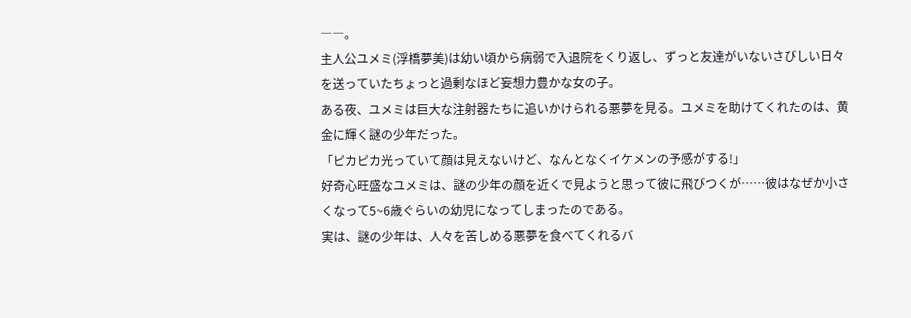――。
主人公ユメミ(浮橋夢美)は幼い頃から病弱で入退院をくり返し、ずっと友達がいないさびしい日々を送っていたちょっと過剰なほど妄想力豊かな女の子。
ある夜、ユメミは巨大な注射器たちに追いかけられる悪夢を見る。ユメミを助けてくれたのは、黄金に輝く謎の少年だった。
「ピカピカ光っていて顔は見えないけど、なんとなくイケメンの予感がする!」
好奇心旺盛なユメミは、謎の少年の顔を近くで見ようと思って彼に飛びつくが……彼はなぜか小さくなって5~6歳ぐらいの幼児になってしまったのである。
実は、謎の少年は、人々を苦しめる悪夢を食べてくれるバ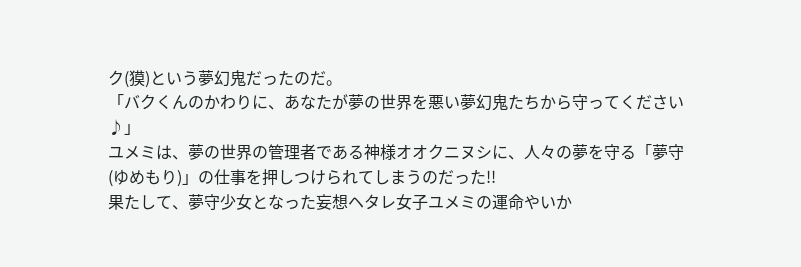ク(獏)という夢幻鬼だったのだ。
「バクくんのかわりに、あなたが夢の世界を悪い夢幻鬼たちから守ってください♪」
ユメミは、夢の世界の管理者である神様オオクニヌシに、人々の夢を守る「夢守(ゆめもり)」の仕事を押しつけられてしまうのだった!!
果たして、夢守少女となった妄想ヘタレ女子ユメミの運命やいか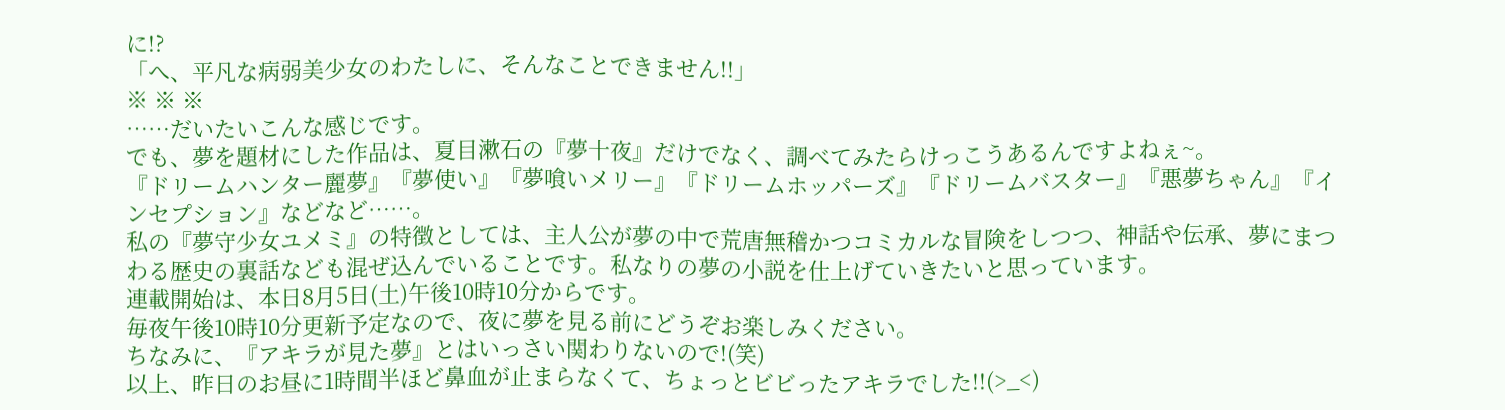に!?
「へ、平凡な病弱美少女のわたしに、そんなことできません!!」
※ ※ ※
……だいたいこんな感じです。
でも、夢を題材にした作品は、夏目漱石の『夢十夜』だけでなく、調べてみたらけっこうあるんですよねぇ~。
『ドリームハンター麗夢』『夢使い』『夢喰いメリー』『ドリームホッパーズ』『ドリームバスター』『悪夢ちゃん』『インセプション』などなど……。
私の『夢守少女ユメミ』の特徴としては、主人公が夢の中で荒唐無稽かつコミカルな冒険をしつつ、神話や伝承、夢にまつわる歴史の裏話なども混ぜ込んでいることです。私なりの夢の小説を仕上げていきたいと思っています。
連載開始は、本日8月5日(土)午後10時10分からです。
毎夜午後10時10分更新予定なので、夜に夢を見る前にどうぞお楽しみください。
ちなみに、『アキラが見た夢』とはいっさい関わりないので!(笑)
以上、昨日のお昼に1時間半ほど鼻血が止まらなくて、ちょっとビビったアキラでした!!(>_<)